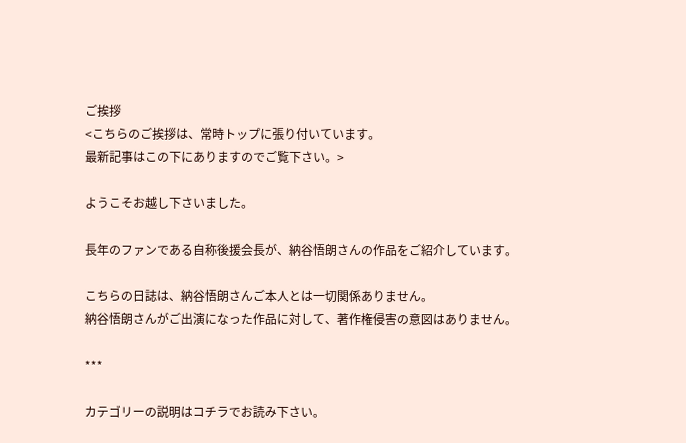ご挨拶
<こちらのご挨拶は、常時トップに張り付いています。
最新記事はこの下にありますのでご覧下さい。>

ようこそお越し下さいました。

長年のファンである自称後援会長が、納谷悟朗さんの作品をご紹介しています。

こちらの日誌は、納谷悟朗さんご本人とは一切関係ありません。
納谷悟朗さんがご出演になった作品に対して、著作権侵害の意図はありません。

***

カテゴリーの説明はコチラでお読み下さい。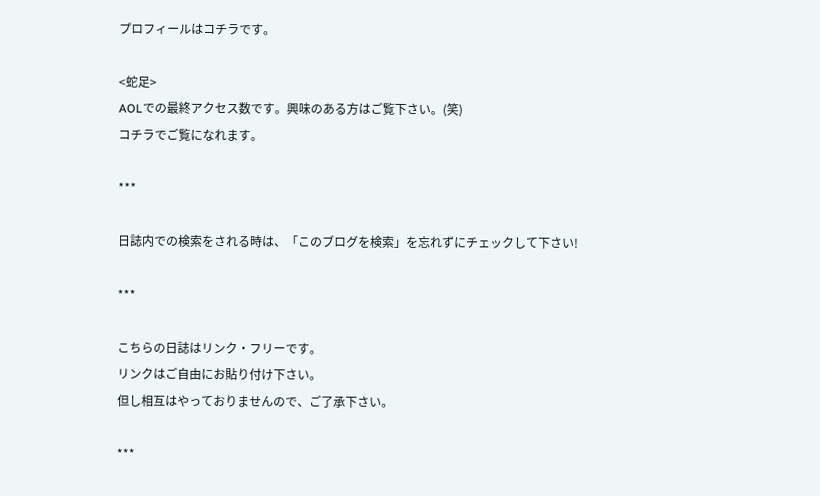プロフィールはコチラです。

<蛇足>
AOLでの最終アクセス数です。興味のある方はご覧下さい。(笑)
コチラでご覧になれます。

***

日誌内での検索をされる時は、「このブログを検索」を忘れずにチェックして下さい!

***

こちらの日誌はリンク・フリーです。
リンクはご自由にお貼り付け下さい。
但し相互はやっておりませんので、ご了承下さい。

***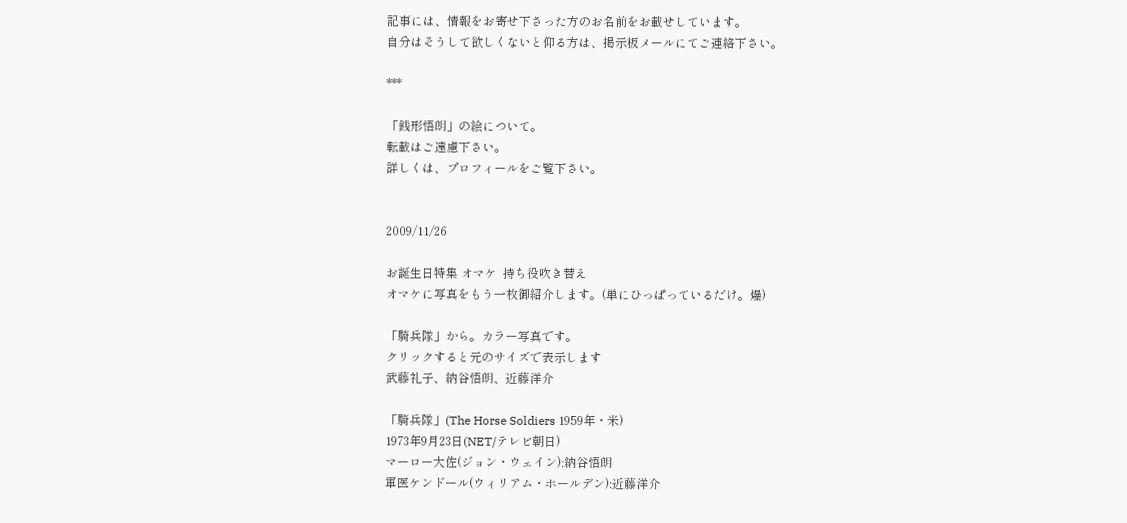記事には、情報をお寄せ下さった方のお名前をお載せしています。
自分はそうして欲しくないと仰る方は、掲示板メールにてご連絡下さい。

***

「銭形悟朗」の絵について。
転載はご遠慮下さい。
詳しくは、プロフィールをご覧下さい。


2009/11/26

お誕生日特集 オマケ  持ち役吹き替え
オマケに写真をもう一枚御紹介します。(単にひっぱっているだけ。爆)

「騎兵隊」から。カラー写真です。
クリックすると元のサイズで表示します
武藤礼子、納谷悟朗、近藤洋介

「騎兵隊」(The Horse Soldiers 1959年・米)
1973年9月23日(NET/テレビ朝日)
マーロー大佐(ジョン・ウェイン):納谷悟朗
軍医ケンドール(ウィリアム・ホールデン):近藤洋介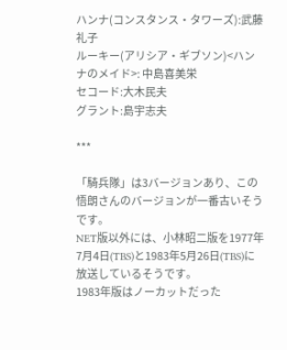ハンナ(コンスタンス・タワーズ):武藤礼子
ルーキー(アリシア・ギブソン)<ハンナのメイド>: 中島喜美栄
セコード:大木民夫
グラント:島宇志夫

***

「騎兵隊」は3バージョンあり、この悟朗さんのバージョンが一番古いそうです。
NET版以外には、小林昭二版を1977年7月4日(TBS)と1983年5月26日(TBS)に放送しているそうです。
1983年版はノーカットだった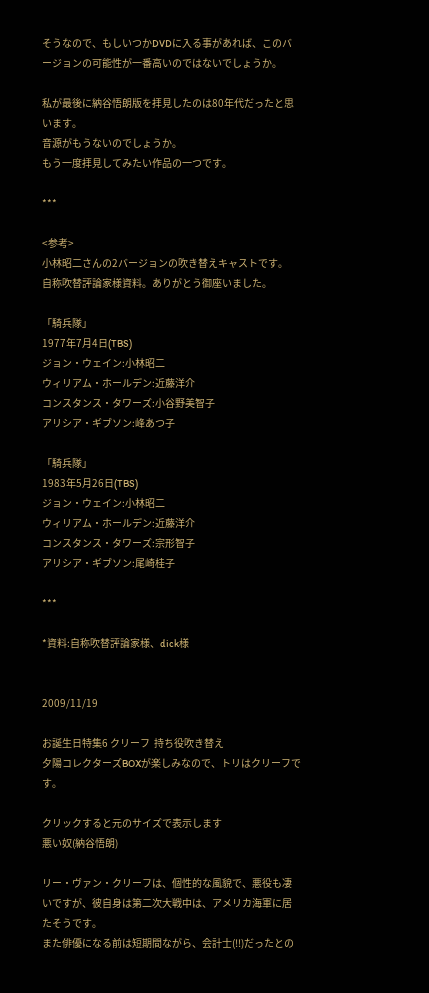そうなので、もしいつかDVDに入る事があれば、このバージョンの可能性が一番高いのではないでしょうか。

私が最後に納谷悟朗版を拝見したのは80年代だったと思います。
音源がもうないのでしょうか。
もう一度拝見してみたい作品の一つです。

***

<参考>
小林昭二さんの2バージョンの吹き替えキャストです。
自称吹替評論家様資料。ありがとう御座いました。

「騎兵隊」
1977年7月4日(TBS)
ジョン・ウェイン:小林昭二
ウィリアム・ホールデン:近藤洋介
コンスタンス・タワーズ:小谷野美智子
アリシア・ギブソン:峰あつ子

「騎兵隊」
1983年5月26日(TBS)
ジョン・ウェイン:小林昭二
ウィリアム・ホールデン:近藤洋介
コンスタンス・タワーズ:宗形智子
アリシア・ギブソン:尾崎桂子

***

*資料:自称吹替評論家様、dick様


2009/11/19

お誕生日特集6 クリーフ  持ち役吹き替え
夕陽コレクターズBOXが楽しみなので、トリはクリーフです。

クリックすると元のサイズで表示します
悪い奴(納谷悟朗)

リー・ヴァン・クリーフは、個性的な風貌で、悪役も凄いですが、彼自身は第二次大戦中は、アメリカ海軍に居たそうです。
また俳優になる前は短期間ながら、会計士(!!)だったとの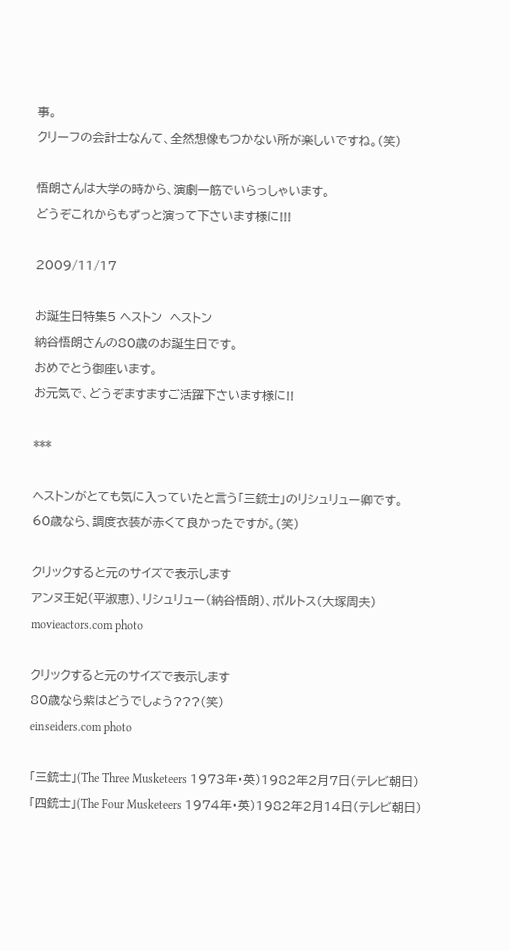事。
クリーフの会計士なんて、全然想像もつかない所が楽しいですね。(笑)

悟朗さんは大学の時から、演劇一筋でいらっしゃいます。
どうぞこれからもずっと演って下さいます様に!!!

2009/11/17

お誕生日特集5 ヘストン  ヘストン
納谷悟朗さんの80歳のお誕生日です。
おめでとう御座います。
お元気で、どうぞますますご活躍下さいます様に!!

***

ヘストンがとても気に入っていたと言う「三銃士」のリシュリュー卿です。
60歳なら、調度衣装が赤くて良かったですが。(笑)

クリックすると元のサイズで表示します
アンヌ王妃(平淑恵)、リシュリュー(納谷悟朗)、ポルトス(大塚周夫)
movieactors.com photo

クリックすると元のサイズで表示します
80歳なら紫はどうでしょう???(笑)
einseiders.com photo

「三銃士」(The Three Musketeers 1973年・英)1982年2月7日(テレビ朝日)
「四銃士」(The Four Musketeers 1974年・英)1982年2月14日(テレビ朝日)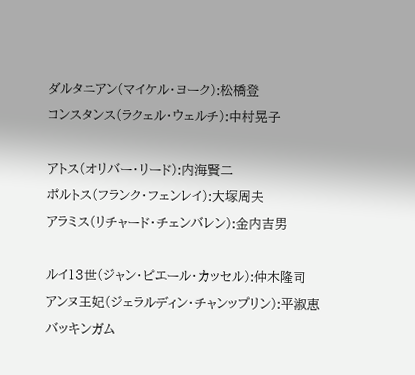ダルタニアン(マイケル・ヨーク):松橋登
コンスタンス(ラクェル・ウェルチ):中村晃子

アトス(オリバー・リード):内海賢二
ポルトス(フランク・フェンレイ):大塚周夫
アラミス(リチャード・チェンバレン):金内吉男

ルイ13世(ジャン・ピエール・カッセル):仲木隆司
アンヌ王妃(ジェラルディン・チャンップリン):平淑恵
バッキンガム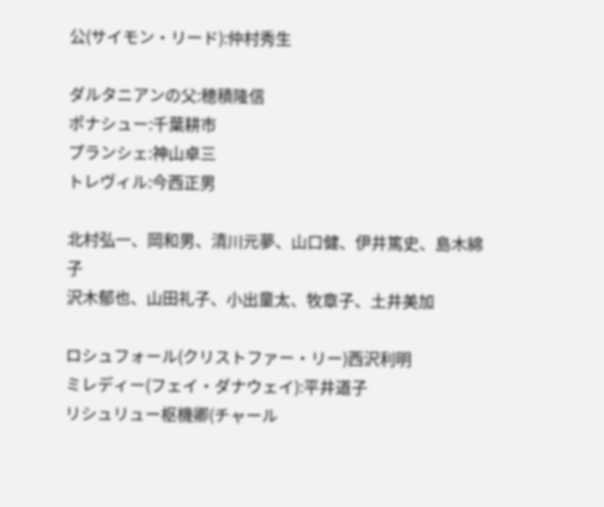公(サイモン・リード):仲村秀生

ダルタニアンの父:穂積隆信
ポナシュー:千葉耕市
プランシェ:神山卓三
トレヴィル:今西正男

北村弘一、岡和男、清川元夢、山口健、伊井篤史、島木綿子
沢木郁也、山田礼子、小出童太、牧章子、土井美加

ロシュフォール(クリストファー・リー)西沢利明
ミレディー(フェイ・ダナウェイ):平井道子
リシュリュー枢機卿(チャール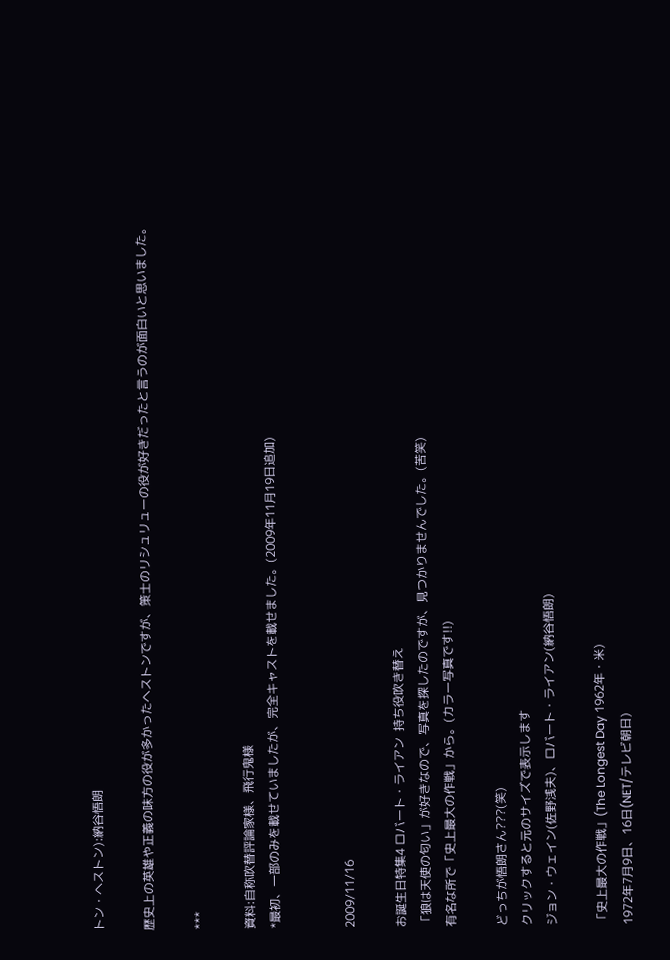トン・ヘストン):納谷悟朗

歴史上の英雄や正義の味方の役が多かったヘストンですが、策士のリシュリューの役が好きだったと言うのが面白いと思いました。

***

資料:自称吹替評論家様、飛行鬼様
*最初、一部のみを載せていましたが、完全キャストを載せました。(2009年11月19日追加)


2009/11/16

お誕生日特集4 ロバート・ライアン  持ち役吹き替え
「狼は天使の匂い」が好きなので、写真を探したのですが、見つかりませんでした。(苦笑)
有名な所で「史上最大の作戦」から。(カラー写真です!!)

どっちが悟朗さん???(笑)
クリックすると元のサイズで表示します
ジョン・ウェイン(佐野浅夫)、ロバート・ライアン(納谷悟朗)

「史上最大の作戦」(The Longest Day 1962年・米)
1972年7月9日、16日(NET/テレビ朝日)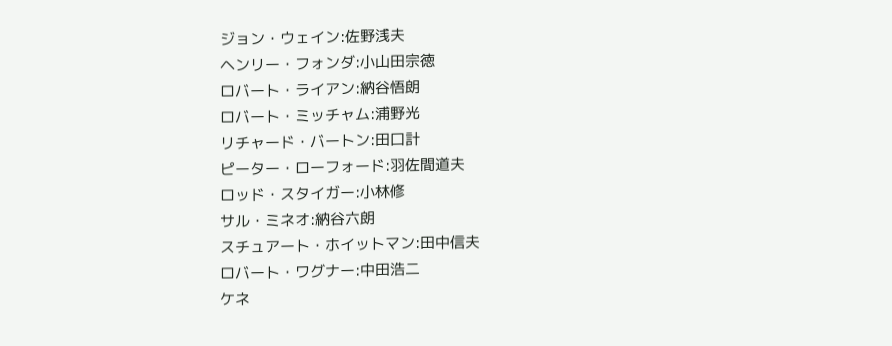ジョン・ウェイン:佐野浅夫
ヘンリー・フォンダ:小山田宗徳
ロバート・ライアン:納谷悟朗
ロバート・ミッチャム:浦野光
リチャード・バートン:田口計
ピーター・ローフォード:羽佐間道夫
ロッド・スタイガー:小林修
サル・ミネオ:納谷六朗
スチュアート・ホイットマン:田中信夫
ロバート・ワグナー:中田浩二
ケネ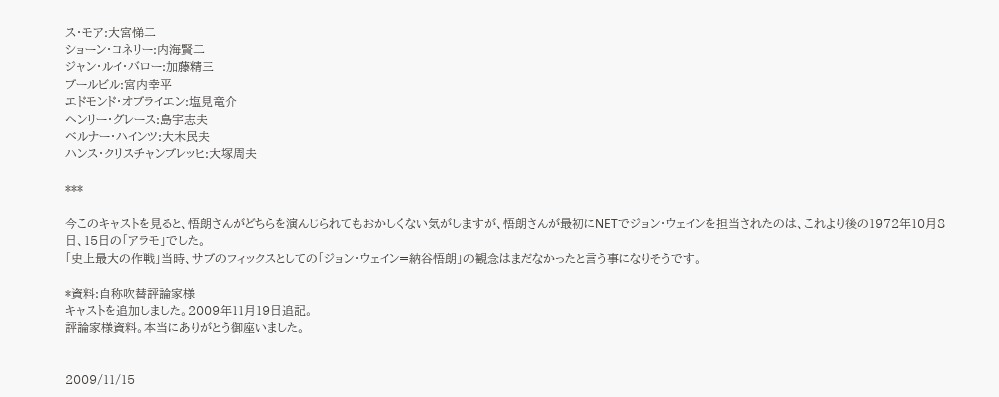ス・モア:大宮悌二
ショーン・コネリー:内海賢二
ジャン・ルイ・バロー:加藤精三
ブールビル:宮内幸平
エドモンド・オブライエン:塩見竜介
ヘンリー・グレース:島宇志夫
ベルナー・ハインツ:大木民夫
ハンス・クリスチャンブレッヒ:大塚周夫

***

今このキャストを見ると、悟朗さんがどちらを演んじられてもおかしくない気がしますが、悟朗さんが最初にNETでジョン・ウェインを担当されたのは、これより後の1972年10月8日、15日の「アラモ」でした。
「史上最大の作戦」当時、サブのフィックスとしての「ジョン・ウェイン=納谷悟朗」の観念はまだなかったと言う事になりそうです。

*資料:自称吹替評論家様
キャストを追加しました。2009年11月19日追記。
評論家様資料。本当にありがとう御座いました。


2009/11/15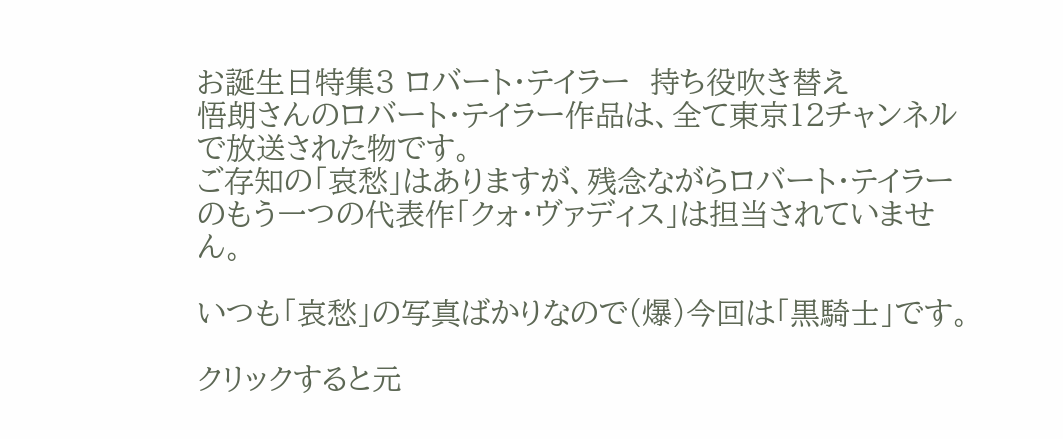お誕生日特集3 ロバート・テイラー  持ち役吹き替え
悟朗さんのロバート・テイラー作品は、全て東京12チャンネルで放送された物です。
ご存知の「哀愁」はありますが、残念ながらロバート・テイラーのもう一つの代表作「クォ・ヴァディス」は担当されていません。

いつも「哀愁」の写真ばかりなので(爆)今回は「黒騎士」です。

クリックすると元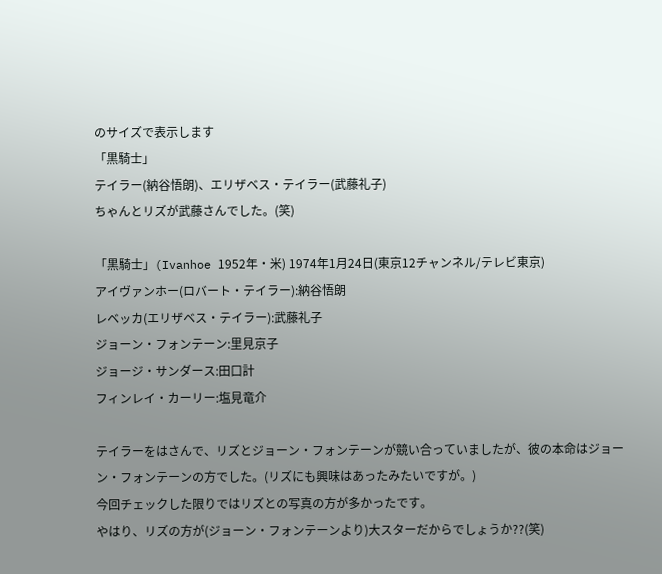のサイズで表示します
「黒騎士」
テイラー(納谷悟朗)、エリザベス・テイラー(武藤礼子)
ちゃんとリズが武藤さんでした。(笑)

「黒騎士」(Ivanhoe 1952年・米) 1974年1月24日(東京12チャンネル/テレビ東京)
アイヴァンホー(ロバート・テイラー):納谷悟朗
レベッカ(エリザベス・テイラー):武藤礼子
ジョーン・フォンテーン:里見京子
ジョージ・サンダース:田口計
フィンレイ・カーリー:塩見竜介

テイラーをはさんで、リズとジョーン・フォンテーンが競い合っていましたが、彼の本命はジョーン・フォンテーンの方でした。(リズにも興味はあったみたいですが。)
今回チェックした限りではリズとの写真の方が多かったです。
やはり、リズの方が(ジョーン・フォンテーンより)大スターだからでしょうか??(笑)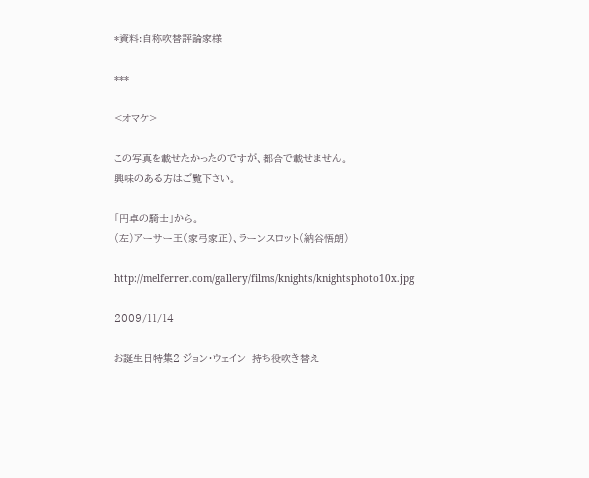*資料:自称吹替評論家様

***

<オマケ>

この写真を載せたかったのですが、都合で載せません。
興味のある方はご覧下さい。

「円卓の騎士」から。
(左)アーサー王(家弓家正)、ラーンスロット(納谷悟朗)

http://melferrer.com/gallery/films/knights/knightsphoto10x.jpg

2009/11/14

お誕生日特集2 ジョン・ウェイン  持ち役吹き替え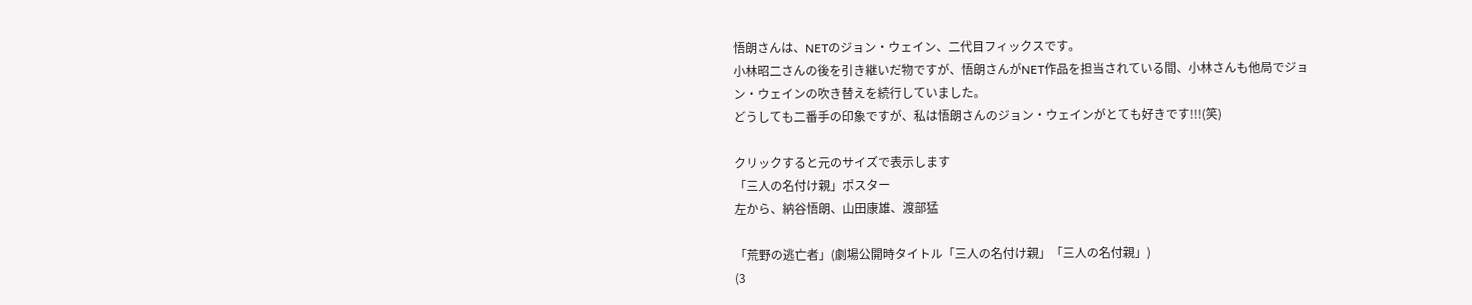悟朗さんは、NETのジョン・ウェイン、二代目フィックスです。
小林昭二さんの後を引き継いだ物ですが、悟朗さんがNET作品を担当されている間、小林さんも他局でジョン・ウェインの吹き替えを続行していました。
どうしても二番手の印象ですが、私は悟朗さんのジョン・ウェインがとても好きです!!!(笑)

クリックすると元のサイズで表示します
「三人の名付け親」ポスター
左から、納谷悟朗、山田康雄、渡部猛

「荒野の逃亡者」(劇場公開時タイトル「三人の名付け親」「三人の名付親」)
(3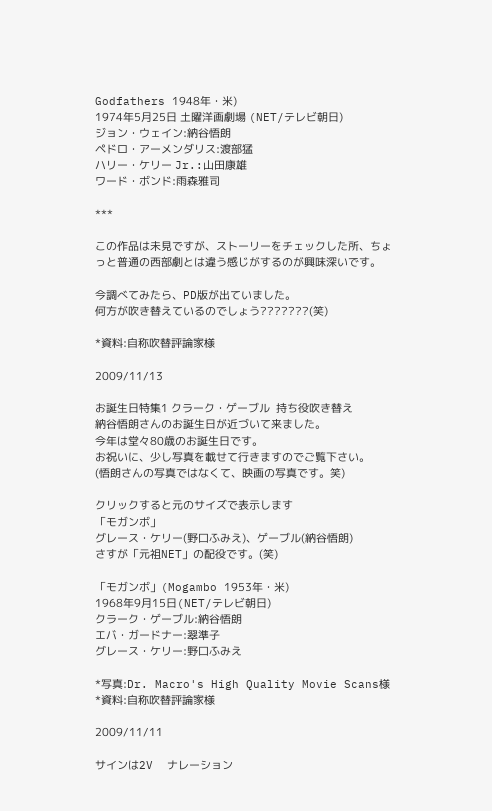Godfathers 1948年・米)
1974年5月25日 土曜洋画劇場 (NET/テレビ朝日)
ジョン・ウェイン:納谷悟朗
ペドロ・アーメンダリス:渡部猛
ハリー・ケリー Jr.:山田康雄
ワード・ボンド:雨森雅司

***

この作品は未見ですが、ストーリーをチェックした所、ちょっと普通の西部劇とは違う感じがするのが興味深いです。

今調べてみたら、PD版が出ていました。
何方が吹き替えているのでしょう???????(笑)

*資料:自称吹替評論家様

2009/11/13

お誕生日特集1 クラーク・ゲーブル  持ち役吹き替え
納谷悟朗さんのお誕生日が近づいて来ました。
今年は堂々80歳のお誕生日です。
お祝いに、少し写真を載せて行きますのでご覧下さい。
(悟朗さんの写真ではなくて、映画の写真です。笑)

クリックすると元のサイズで表示します
「モガンボ」
グレース・ケリー(野口ふみえ)、ゲーブル(納谷悟朗)
さすが「元祖NET」の配役です。(笑)

「モガンボ」(Mogambo 1953年・米)
1968年9月15日(NET/テレビ朝日)
クラーク・ゲーブル:納谷悟朗
エバ・ガードナー:翠準子
グレース・ケリー:野口ふみえ

*写真:Dr. Macro's High Quality Movie Scans様
*資料:自称吹替評論家様

2009/11/11

サインは2V  ナレーション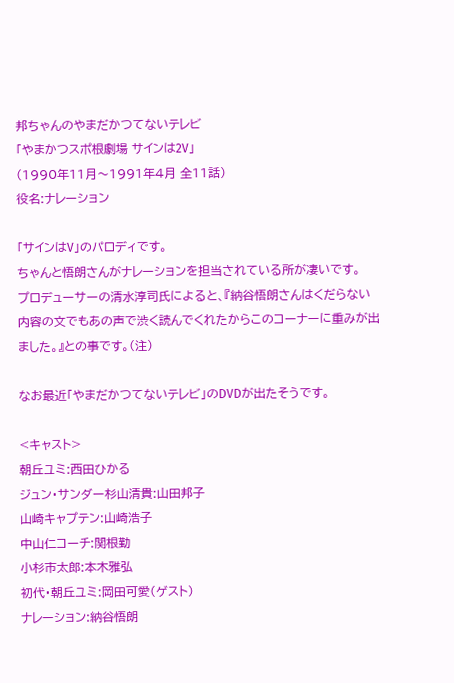邦ちゃんのやまだかつてないテレビ
「やまかつスポ根劇場 サインは2V」
(1990年11月〜1991年4月 全11話)
役名:ナレーション

「サインはV」のパロディです。
ちゃんと悟朗さんがナレーションを担当されている所が凄いです。
プロデューサーの清水淳司氏によると、『納谷悟朗さんはくだらない内容の文でもあの声で渋く読んでくれたからこのコーナーに重みが出ました。』との事です。(注)

なお最近「やまだかつてないテレビ」のDVDが出たそうです。

<キャスト>
朝丘ユミ:西田ひかる
ジュン・サンダー杉山清貴:山田邦子
山崎キャプテン:山崎浩子
中山仁コーチ:関根勤
小杉市太郎:本木雅弘
初代・朝丘ユミ:岡田可愛(ゲスト)
ナレーション:納谷悟朗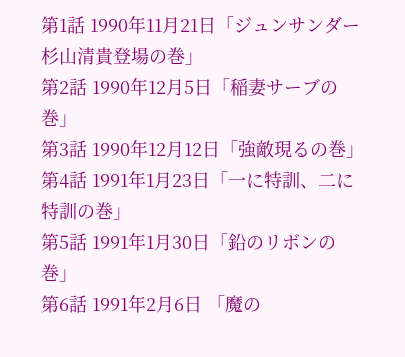第1話 1990年11月21日「ジュンサンダー杉山清貴登場の巻」
第2話 1990年12月5日「稲妻サーブの巻」
第3話 1990年12月12日「強敵現るの巻」
第4話 1991年1月23日「一に特訓、二に特訓の巻」
第5話 1991年1月30日「鉛のリボンの巻」
第6話 1991年2月6日 「魔の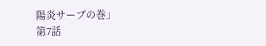陽炎サーブの巻」
第7話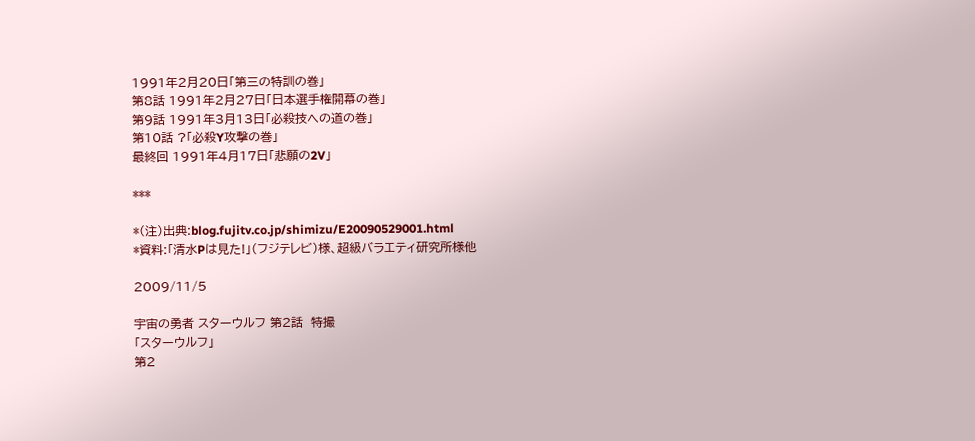1991年2月20日「第三の特訓の巻」
第8話 1991年2月27日「日本選手権開幕の巻」
第9話 1991年3月13日「必殺技への道の巻」
第10話 ?「必殺Y攻撃の巻」
最終回 1991年4月17日「悲願の2V」

***

*(注)出典:blog.fujitv.co.jp/shimizu/E20090529001.html
*資料:「清水Pは見た!」(フジテレビ)様、超級バラエティ研究所様他

2009/11/5

宇宙の勇者 スターウルフ 第2話  特撮
「スターウルフ」
第2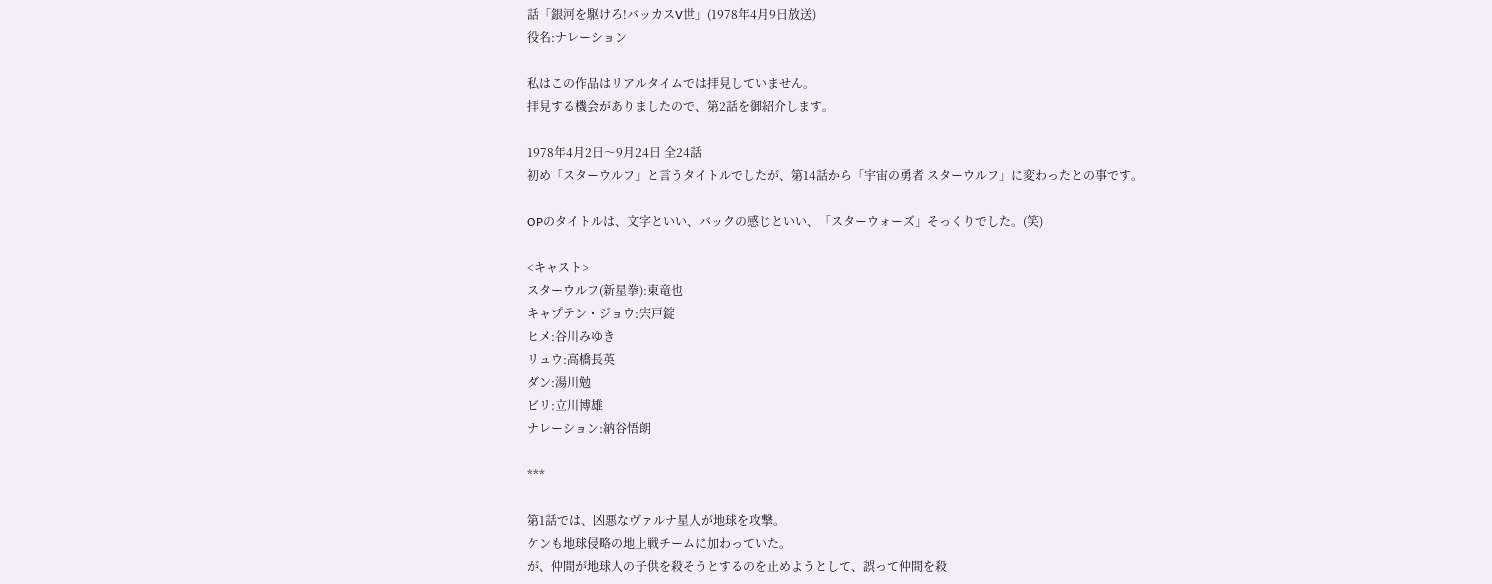話「銀河を駆けろ!バッカスV世」(1978年4月9日放送)
役名:ナレーション

私はこの作品はリアルタイムでは拝見していません。
拝見する機会がありましたので、第2話を御紹介します。

1978年4月2日〜9月24日 全24話
初め「スターウルフ」と言うタイトルでしたが、第14話から「宇宙の勇者 スターウルフ」に変わったとの事です。

OPのタイトルは、文字といい、バックの感じといい、「スターウォーズ」そっくりでした。(笑)

<キャスト>
スターウルフ(新星拳):東竜也
キャプテン・ジョウ:宍戸錠
ヒメ:谷川みゆき
リュウ:高橋長英
ダン:湯川勉
ビリ:立川博雄
ナレーション:納谷悟朗

***

第1話では、凶悪なヴァルナ星人が地球を攻撃。
ケンも地球侵略の地上戦チームに加わっていた。
が、仲間が地球人の子供を殺そうとするのを止めようとして、誤って仲間を殺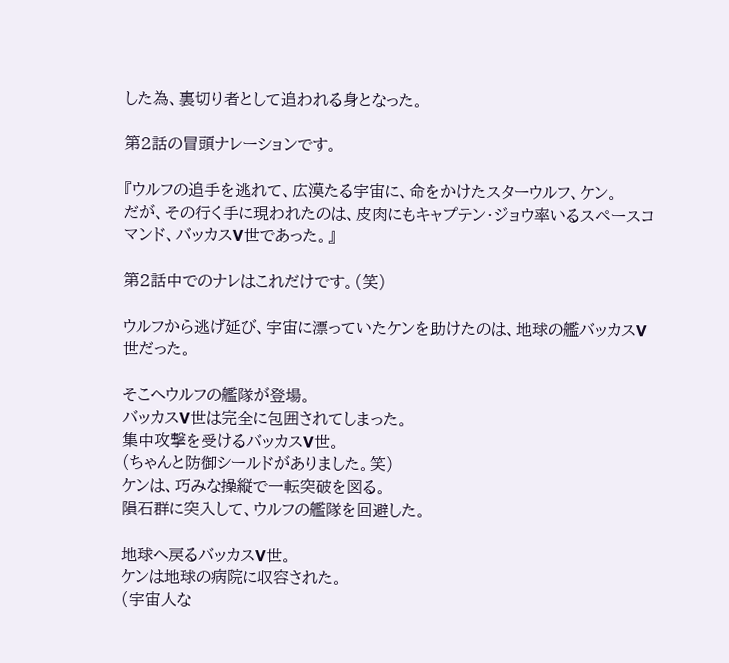した為、裏切り者として追われる身となった。

第2話の冒頭ナレーションです。

『ウルフの追手を逃れて、広漠たる宇宙に、命をかけたスターウルフ、ケン。
だが、その行く手に現われたのは、皮肉にもキャプテン・ジョウ率いるスペースコマンド、バッカスV世であった。』

第2話中でのナレはこれだけです。(笑)

ウルフから逃げ延び、宇宙に漂っていたケンを助けたのは、地球の艦バッカスV世だった。

そこへウルフの艦隊が登場。
バッカスV世は完全に包囲されてしまった。
集中攻撃を受けるバッカスV世。
(ちゃんと防御シールドがありました。笑)
ケンは、巧みな操縦で一転突破を図る。
隕石群に突入して、ウルフの艦隊を回避した。

地球へ戻るバッカスV世。
ケンは地球の病院に収容された。
(宇宙人な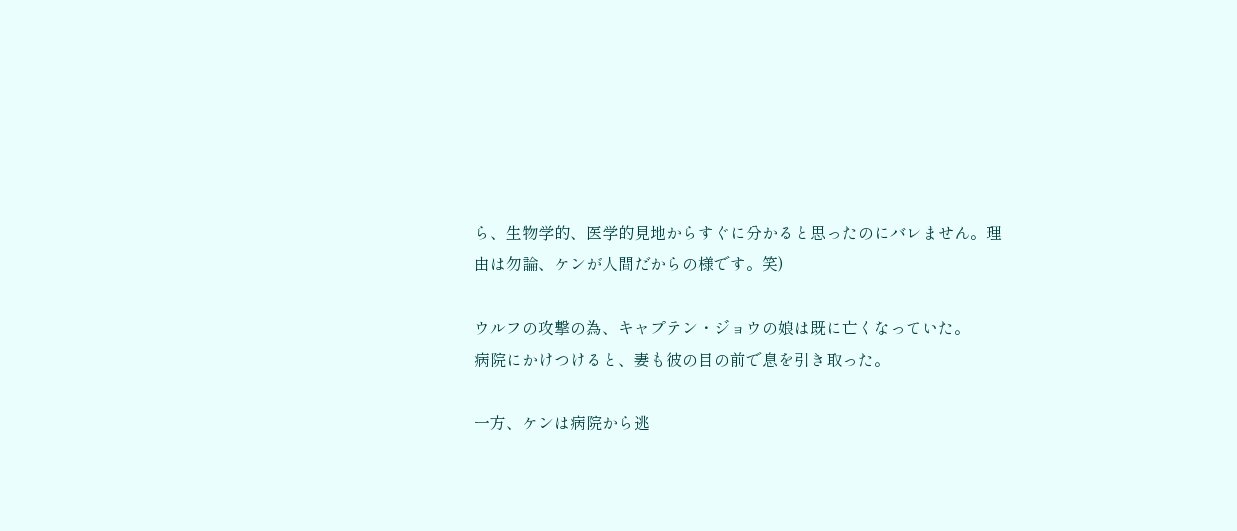ら、生物学的、医学的見地からすぐに分かると思ったのにバレません。理由は勿論、ケンが人間だからの様です。笑)

ウルフの攻撃の為、キャプテン・ジョウの娘は既に亡くなっていた。
病院にかけつけると、妻も彼の目の前で息を引き取った。

一方、ケンは病院から逃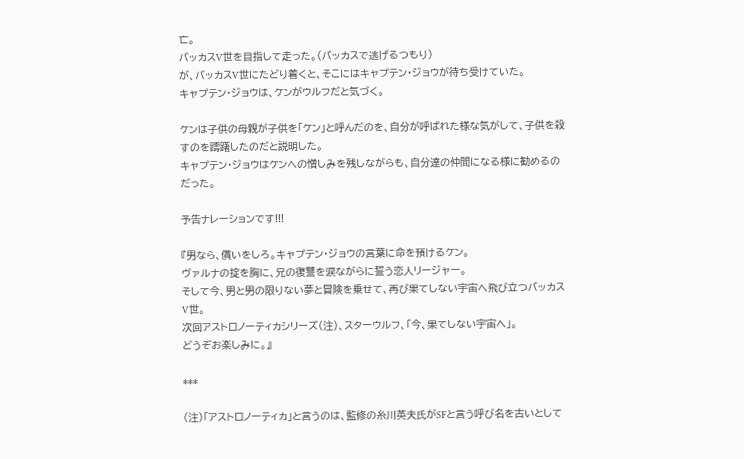亡。
バッカスV世を目指して走った。(バッカスで逃げるつもり)
が、バッカスV世にたどり着くと、そこにはキャプテン・ジョウが待ち受けていた。
キャプテン・ジョウは、ケンがウルフだと気づく。

ケンは子供の母親が子供を「ケン」と呼んだのを、自分が呼ばれた様な気がして、子供を殺すのを躊躇したのだと説明した。
キャプテン・ジョウはケンへの憎しみを残しながらも、自分達の仲間になる様に勧めるのだった。

予告ナレーションです!!!

『男なら、償いをしろ。キャプテン・ジョウの言葉に命を預けるケン。
ヴァルナの掟を胸に、兄の復讐を涙ながらに誓う恋人リージャー。
そして今、男と男の限りない夢と冒険を乗せて、再び果てしない宇宙へ飛び立つバッカスV世。
次回アストロノーティカシリーズ(注)、スターウルフ、「今、果てしない宇宙へ」。
どうぞお楽しみに。』

***

(注)「アストロノーティカ」と言うのは、監修の糸川英夫氏がSFと言う呼び名を古いとして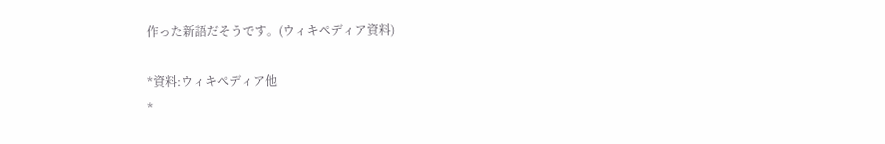作った新語だそうです。(ウィキペディア資料)

*資料:ウィキぺディア他
*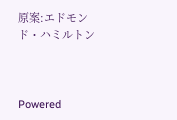原案:エドモンド・ハミルトン



Powered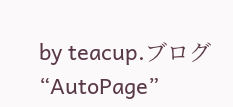by teacup.ブログ “AutoPage”